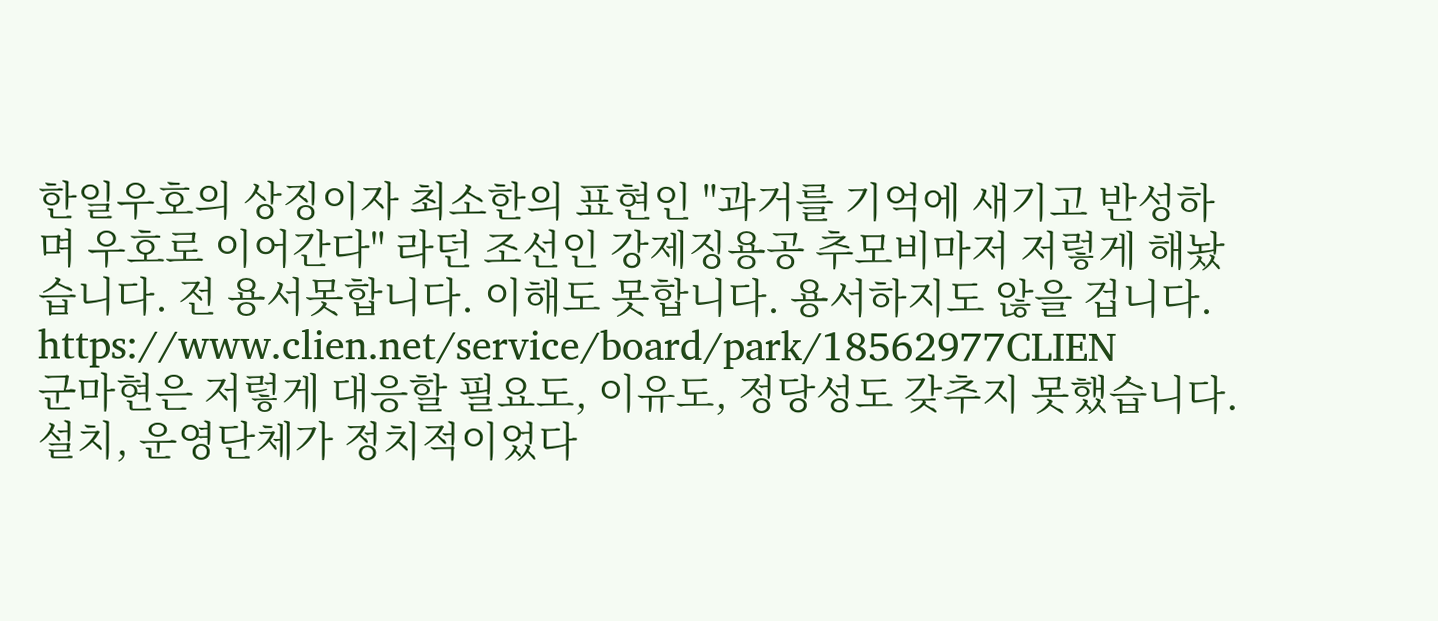한일우호의 상징이자 최소한의 표현인 "과거를 기억에 새기고 반성하며 우호로 이어간다" 라던 조선인 강제징용공 추모비마저 저렇게 해놨습니다. 전 용서못합니다. 이해도 못합니다. 용서하지도 않을 겁니다.
https://www.clien.net/service/board/park/18562977CLIEN
군마현은 저렇게 대응할 필요도, 이유도, 정당성도 갖추지 못했습니다. 설치, 운영단체가 정치적이었다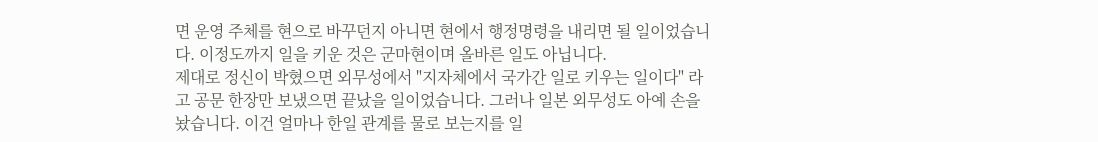면 운영 주체를 현으로 바꾸던지 아니면 현에서 행정명령을 내리면 될 일이었습니다. 이정도까지 일을 키운 것은 군마현이며 올바른 일도 아닙니다.
제대로 정신이 박혔으면 외무성에서 "지자체에서 국가간 일로 키우는 일이다" 라고 공문 한장만 보냈으면 끝났을 일이었습니다. 그러나 일본 외무성도 아예 손을 놨습니다. 이건 얼마나 한일 관계를 물로 보는지를 일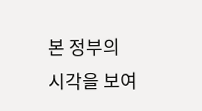본 정부의 시각을 보여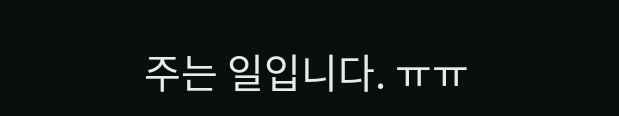주는 일입니다. ㅠㅠ